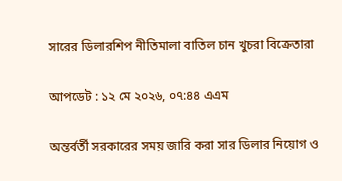সারের ডিলারশিপ নীতিমালা বাতিল চান খুচরা বিক্রেতারা

আপডেট : ১২ মে ২০২৬, ০৭:৪৪ এএম

অন্তর্বর্তী সরকারের সময় জারি করা সার ডিলার নিয়োগ ও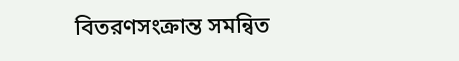বিতরণসংক্রান্ত সমন্বিত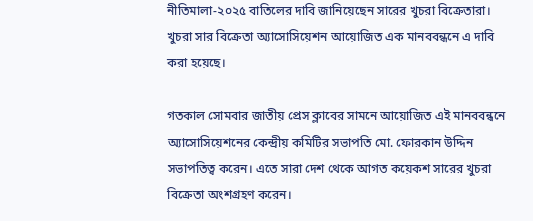নীতিমালা-২০২৫ বাতিলের দাবি জানিয়েছেন সারের খুচরা বিক্রেতারা। খুচরা সার বিক্রেতা অ্যাসোসিয়েশন আয়োজিত এক মানববন্ধনে এ দাবি করা হয়েছে।

গতকাল সোমবার জাতীয় প্রেস ক্লাবের সামনে আয়োজিত এই মানববন্ধনে অ্যাসোসিয়েশনের কেন্দ্রীয় কমিটির সভাপতি মো. ফোরকান উদ্দিন সভাপতিত্ব করেন। এতে সারা দেশ থেকে আগত কয়েকশ সারের খুচরা বিক্রেতা অংশগ্রহণ করেন।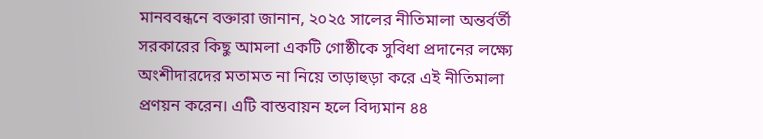মানববন্ধনে বক্তারা জানান, ২০২৫ সালের নীতিমালা অন্তর্বর্তী সরকারের কিছু আমলা একটি গোষ্ঠীকে সুবিধা প্রদানের লক্ষ্যে অংশীদারদের মতামত না নিয়ে তাড়াহুড়া করে এই নীতিমালা প্রণয়ন করেন। এটি বাস্তবায়ন হলে বিদ্যমান ৪৪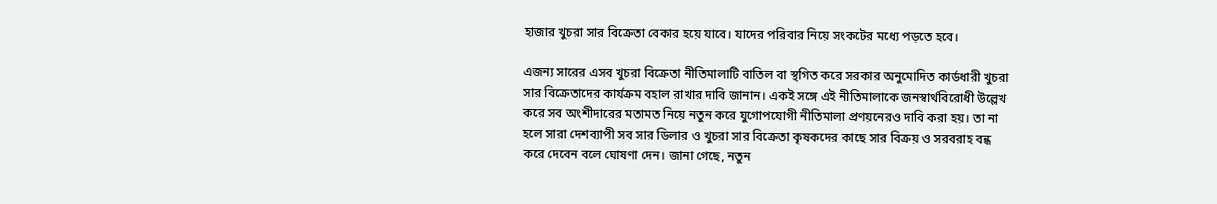হাজার খুচরা সার বিক্রেতা বেকার হয়ে যাবে। যাদের পরিবার নিয়ে সংকটের মধ্যে পড়তে হবে।

এজন্য সারের এসব খুচরা বিক্রেতা নীতিমালাটি বাতিল বা স্থগিত করে সরকার অনুমোদিত কার্ডধারী খুচরা সার বিক্রেতাদের কার্যক্রম বহাল রাখার দাবি জানান। একই সঙ্গে এই নীতিমালাকে জনস্বার্থবিরোধী উল্লেখ করে সব অংশীদারের মতামত নিয়ে নতুন করে যুগোপযোগী নীতিমালা প্রণয়নেরও দাবি করা হয়। তা না হলে সারা দেশব্যাপী সব সার ডিলার ও খুচরা সার বিক্রেতা কৃষকদের কাছে সার বিক্রয় ও সরবরাহ বন্ধ করে দেবেন বলে ঘোষণা দেন। জানা গেছে, নতুন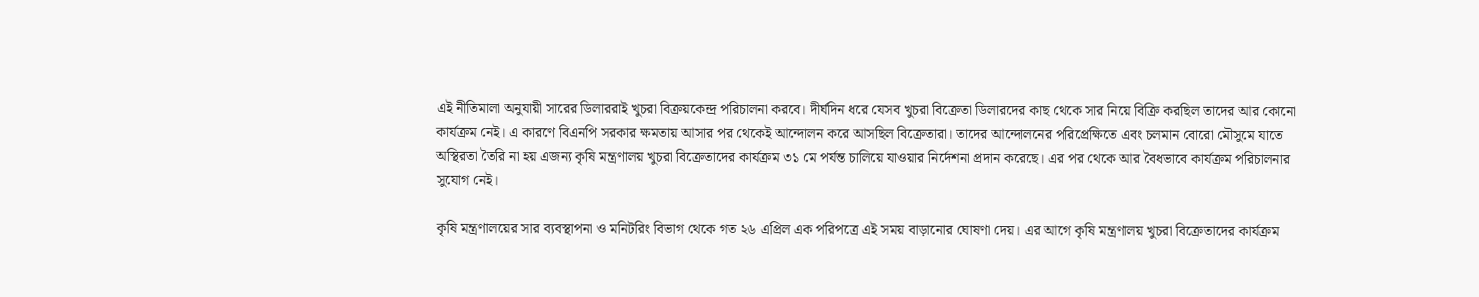এই নীতিমালা অনুযায়ী সারের ডিলাররাই খুচরা বিক্রয়কেন্দ্র পরিচালনা করবে। দীর্ঘদিন ধরে যেসব খুচরা বিক্রেতা ডিলারদের কাছ থেকে সার নিয়ে বিক্রি করছিল তাদের আর কোনো কার্যক্রম নেই। এ কারণে বিএনপি সরকার ক্ষমতায় আসার পর থেকেই আন্দোলন করে আসছিল বিক্রেতারা। তাদের আন্দোলনের পরিপ্রেক্ষিতে এবং চলমান বোরো মৌসুমে যাতে অস্থিরতা তৈরি না হয় এজন্য কৃষি মন্ত্রণালয় খুচরা বিক্রেতাদের কার্যক্রম ৩১ মে পর্যন্ত চালিয়ে যাওয়ার নির্দেশনা প্রদান করেছে। এর পর থেকে আর বৈধভাবে কার্যক্রম পরিচালনার সুযোগ নেই।

কৃষি মন্ত্রণালয়ের সার ব্যবস্থাপনা ও মনিটরিং বিভাগ থেকে গত ২৬ এপ্রিল এক পরিপত্রে এই সময় বাড়ানোর ঘোষণা দেয়। এর আগে কৃষি মন্ত্রণালয় খুচরা বিক্রেতাদের কার্যক্রম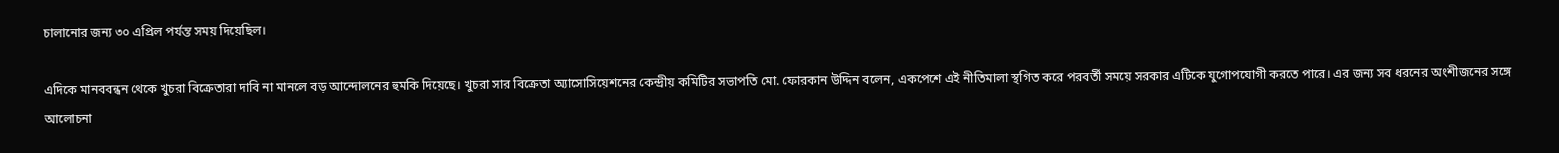চালানোর জন্য ৩০ এপ্রিল পর্যন্ত সময় দিয়েছিল।

এদিকে মানববন্ধন থেকে খুচরা বিক্রেতারা দাবি না মানলে বড় আন্দোলনের হুমকি দিয়েছে। খুচরা সার বিক্রেতা অ্যাসোসিয়েশনের কেন্দ্রীয় কমিটির সভাপতি মো. ফোরকান উদ্দিন বলেন, একপেশে এই নীতিমালা স্থগিত করে পরবর্তী সময়ে সরকার এটিকে যুগোপযোগী করতে পারে। এর জন্য সব ধরনের অংশীজনের সঙ্গে আলোচনা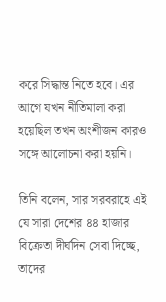করে সিদ্ধান্ত নিতে হবে। এর আগে যখন নীতিমালা করা হয়েছিল তখন অংশীজন কারও সঙ্গে আলোচনা করা হয়নি।

তিনি বলেন, সার সরবরাহে এই যে সারা দেশের ৪৪ হাজার বিক্রেতা দীর্ঘদিন সেবা দিচ্ছে, তাদের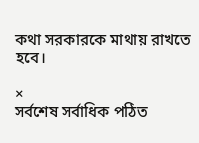কথা সরকারকে মাথায় রাখতে হবে।

×
সর্বশেষ সর্বাধিক পঠিত